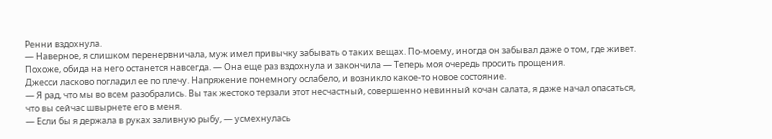Ренни вздохнула.
— Наверное, я слишком перенервничала, муж имел привычку забывать о таких вещах. По-моему, иногда он забывал даже о том, где живет. Похоже, обида на него останется навсегда. — Она еще раз вздохнула и закончила — Теперь моя очередь просить прощения.
Джесси ласково погладил ее по плечу. Напряжение понемногу ослабело, и возникло какое-то новое состояние.
— Я рад, что мы во всем разобрались. Вы так жестоко терзали этот несчастный, совершенно невинный кочан салата, я даже начал опасаться, что вы сейчас швырнете его в меня.
— Если бы я держала в руках заливную рыбу, — усмехнулась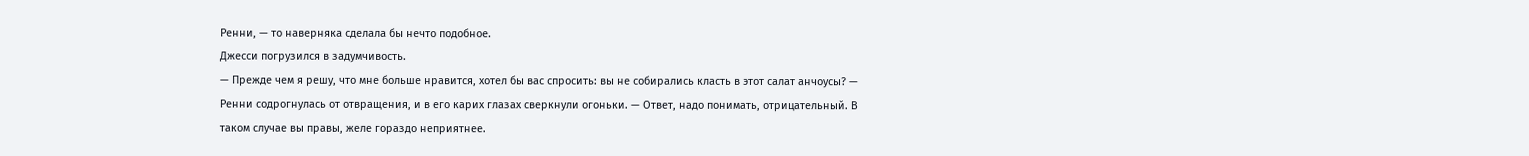Ренни, — то наверняка сделала бы нечто подобное.
Джесси погрузился в задумчивость.
— Прежде чем я решу, что мне больше нравится, хотел бы вас спросить: вы не собирались класть в этот салат анчоусы? — Ренни содрогнулась от отвращения, и в его карих глазах сверкнули огоньки. — Ответ, надо понимать, отрицательный. В таком случае вы правы, желе гораздо неприятнее.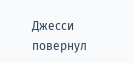Джесси повернул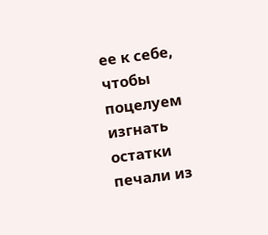ее к себе, чтобы поцелуем изгнать остатки печали из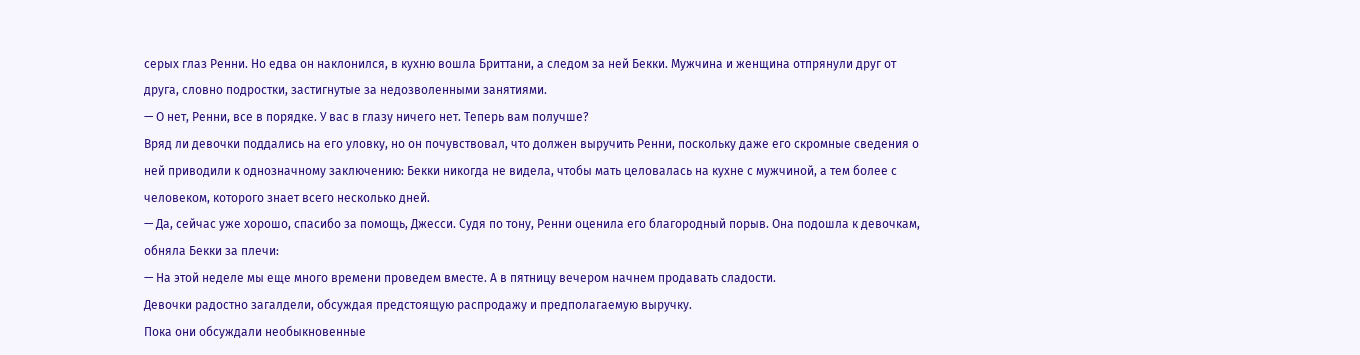серых глаз Ренни. Но едва он наклонился, в кухню вошла Бриттани, а следом за ней Бекки. Мужчина и женщина отпрянули друг от друга, словно подростки, застигнутые за недозволенными занятиями.
— О нет, Ренни, все в порядке. У вас в глазу ничего нет. Теперь вам получше?
Вряд ли девочки поддались на его уловку, но он почувствовал, что должен выручить Ренни, поскольку даже его скромные сведения о ней приводили к однозначному заключению: Бекки никогда не видела, чтобы мать целовалась на кухне с мужчиной, а тем более с человеком, которого знает всего несколько дней.
— Да, сейчас уже хорошо, спасибо за помощь, Джесси. Судя по тону, Ренни оценила его благородный порыв. Она подошла к девочкам, обняла Бекки за плечи:
— На этой неделе мы еще много времени проведем вместе. А в пятницу вечером начнем продавать сладости.
Девочки радостно загалдели, обсуждая предстоящую распродажу и предполагаемую выручку.
Пока они обсуждали необыкновенные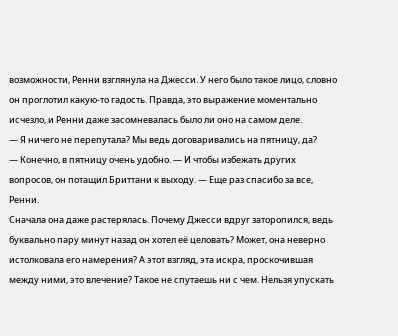возможности, Ренни взглянула на Джесси. У него было такое лицо, словно он проглотил какую-то гадость. Правда, это выражение моментально исчезло, и Ренни даже засомневалась было ли оно на самом деле.
— Я ничего не перепутала? Мы ведь договаривались на пятницу, да?
— Конечно, в пятницу очень удобно. — И чтобы избежать других вопросов, он потащил Бриттани к выходу. — Еще раз спасибо за все, Ренни.
Сначала она даже растерялась. Почему Джесси вдруг заторопился, ведь буквально пару минут назад он хотел её целовать? Может, она неверно истолковала его намерения? А этот взгляд, эта искра, проскочившая между ними, это влечение? Такое не спутаешь ни с чем. Нельзя упускать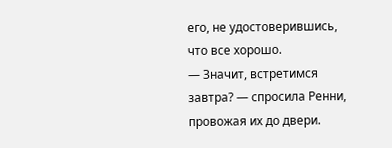его, не удостоверившись, что все хорошо.
— Значит, встретимся завтра? — спросила Ренни, провожая их до двери.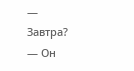— Завтра? — Он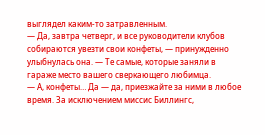выглядел каким-то затравленным.
— Да, завтра четверг, и все руководители клубов собираются увезти свои конфеты, — принужденно улыбнулась она. — Те самые, которые заняли в гараже место вашего сверкающего любимца.
— А, конфеты… Да — да, приезжайте за ними в любое время. За исключением миссис Биллингс,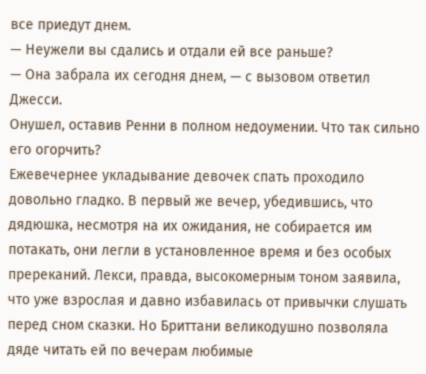все приедут днем.
— Неужели вы сдались и отдали ей все раньше?
— Она забрала их сегодня днем, — с вызовом ответил Джесси.
Онушел, оставив Ренни в полном недоумении. Что так сильно его огорчить?
Ежевечернее укладывание девочек спать проходило довольно гладко. В первый же вечер, убедившись, что дядюшка, несмотря на их ожидания, не собирается им потакать, они легли в установленное время и без особых пререканий. Лекси, правда, высокомерным тоном заявила, что уже взрослая и давно избавилась от привычки слушать перед сном сказки. Но Бриттани великодушно позволяла дяде читать ей по вечерам любимые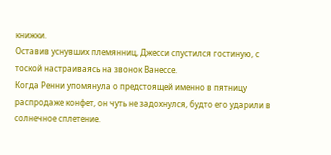книжки.
Оставив уснувших племянниц, Джесси спустился гостиную, с тоской настраиваясь на звонок Ванессе.
Когда Ренни упомянула о предстоящей именно в пятницу распродаже конфет, он чуть не задохнулся, будто его ударили в солнечное сплетение.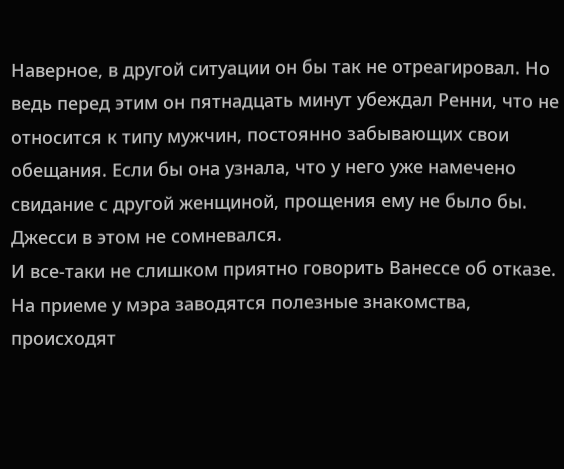Наверное, в другой ситуации он бы так не отреагировал. Но ведь перед этим он пятнадцать минут убеждал Ренни, что не относится к типу мужчин, постоянно забывающих свои обещания. Если бы она узнала, что у него уже намечено свидание с другой женщиной, прощения ему не было бы. Джесси в этом не сомневался.
И все-таки не слишком приятно говорить Ванессе об отказе. На приеме у мэра заводятся полезные знакомства, происходят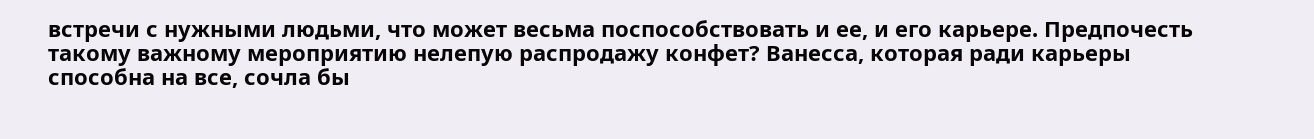встречи с нужными людьми, что может весьма поспособствовать и ее, и его карьере. Предпочесть такому важному мероприятию нелепую распродажу конфет? Ванесса, которая ради карьеры способна на все, сочла бы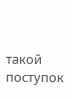такой поступок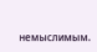немыслимым.